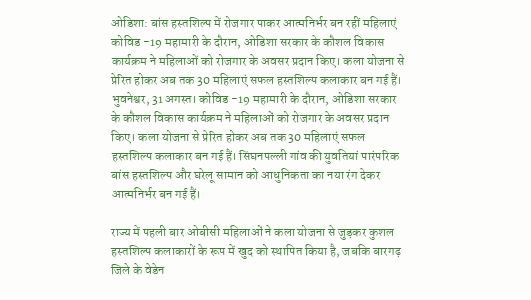ओडिशा: बांस हस्तशिल्प में रोजगार पाकर आत्मनिर्भर बन रहीं महिलाएं
कोविड -19 महामारी के दौरान, ओडिशा सरकार के कौशल विकास कार्यक्रम ने महिलाओं को रोजगार के अवसर प्रदान किए। कला योजना से प्रेरित होकर अब तक 30 महिलाएं सफल हस्तशिल्प कलाकार बन गई हैं।
भुवनेश्वर, 31 अगस्त। कोविड -19 महामारी के दौरान, ओडिशा सरकार के कौशल विकास कार्यक्रम ने महिलाओं को रोजगार के अवसर प्रदान किए। कला योजना से प्रेरित होकर अब तक 30 महिलाएं सफल हस्तशिल्प कलाकार बन गई हैं। सिंघनपल्ली गांव की युवतियां पारंपरिक बांस हस्तशिल्प और घरेलू सामान को आधुनिकता का नया रंग देकर आत्मनिर्भर बन गई हैं।

राज्य में पहली बार ओबीसी महिलाओं ने कला योजना से जुड़कर कुशल हस्तशिल्प कलाकारों के रूप में खुद को स्थापित किया है, जबकि बारगढ़ जिले के वेडेन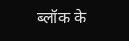ब्लॉक के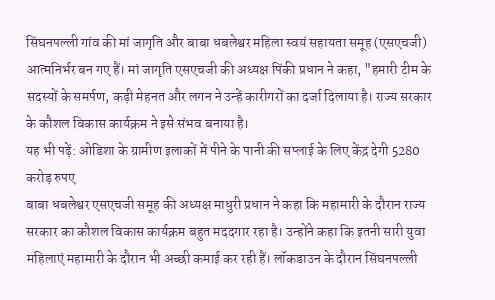सिंघनपल्ली गांव की मां जागृति और बाबा धबलेश्वर महिला स्वयं सहायता समूह (एसएचजी) आत्मनिर्भर बन गए हैं। मां जागृति एसएचजी की अध्यक्ष पिंकी प्रधान ने कहा, "हमारी टीम के सदस्यों के समर्पण, कड़ी मेहनत और लगन ने उन्हें कारीगरों का दर्जा दिलाया है। राज्य सरकार के कौशल विकास कार्यक्रम ने इसे संभव बनाया है।
यह भी पढ़ें: ओडिशा के ग्रामीण इलाकों में पीने के पानी की सप्लाई के लिए केंद्र देगी 5280 करोड़ रुपए
बाबा धबलेश्वर एसएचजी समूह की अध्यक्ष माधुरी प्रधान ने कहा कि महामारी के दौरान राज्य सरकार का कौशल विकास कार्यक्रम बहुत मददगार रहा है। उन्होंने कहा कि इतनी सारी युवा महिलाएं महामारी के दौरान भी अच्छी कमाई कर रही हैं। लॉकडाउन के दौरान सिंघनपल्ली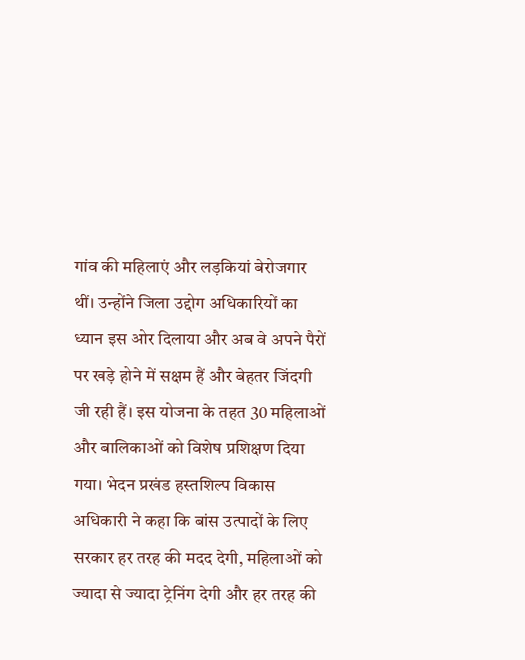गांव की महिलाएं और लड़कियां बेरोजगार थीं। उन्होंने जिला उद्दोग अधिकारियों का ध्यान इस ओर दिलाया और अब वे अपने पैरों पर खड़े होने में सक्षम हैं और बेहतर जिंदगी जी रही हैं। इस योजना के तहत 30 महिलाओं और बालिकाओं को विशेष प्रशिक्षण दिया गया। भेदन प्रखंड हस्तशिल्प विकास अधिकारी ने कहा कि बांस उत्पादों के लिए सरकार हर तरह की मदद देगी, महिलाओं को ज्यादा से ज्यादा ट्रेनिंग देगी और हर तरह की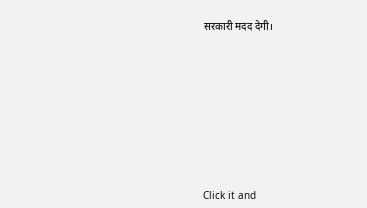सरकारी मदद देगी।












Click it and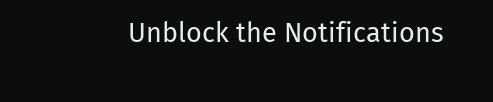Unblock the Notifications